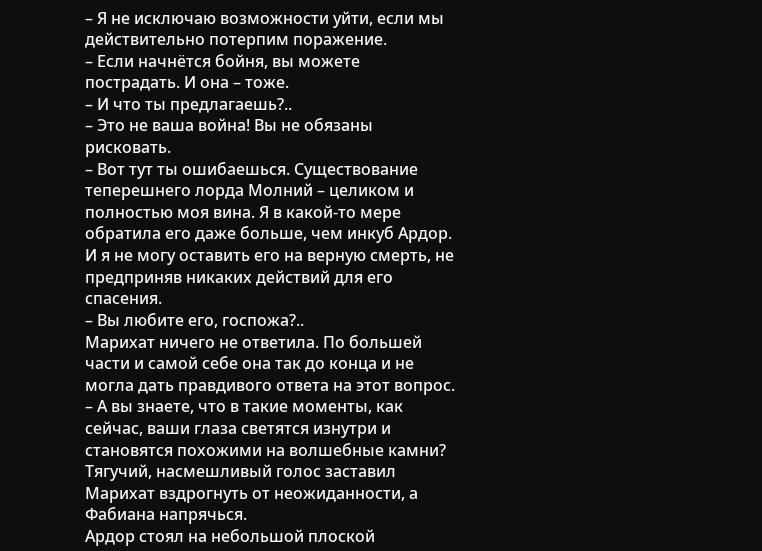– Я не исключаю возможности уйти, если мы действительно потерпим поражение.
– Если начнётся бойня, вы можете пострадать. И она – тоже.
– И что ты предлагаешь?..
– Это не ваша война! Вы не обязаны рисковать.
– Вот тут ты ошибаешься. Существование теперешнего лорда Молний – целиком и полностью моя вина. Я в какой-то мере обратила его даже больше, чем инкуб Ардор. И я не могу оставить его на верную смерть, не предприняв никаких действий для его спасения.
– Вы любите его, госпожа?..
Марихат ничего не ответила. По большей части и самой себе она так до конца и не могла дать правдивого ответа на этот вопрос.
– А вы знаете, что в такие моменты, как сейчас, ваши глаза светятся изнутри и становятся похожими на волшебные камни?
Тягучий, насмешливый голос заставил Марихат вздрогнуть от неожиданности, а Фабиана напрячься.
Ардор стоял на небольшой плоской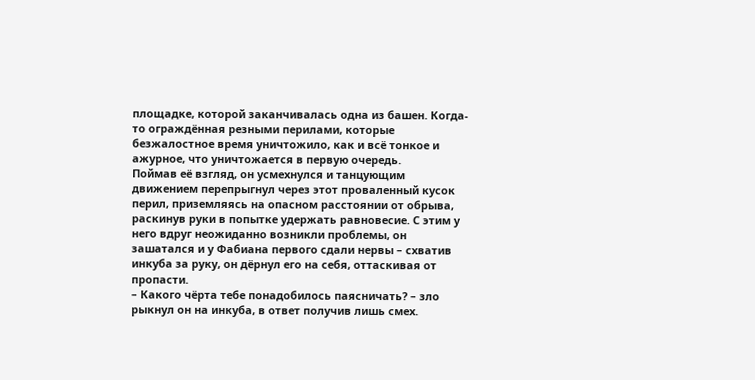площадке, которой заканчивалась одна из башен. Когда-то ограждённая резными перилами, которые безжалостное время уничтожило, как и всё тонкое и ажурное, что уничтожается в первую очередь.
Поймав её взгляд, он усмехнулся и танцующим движением перепрыгнул через этот проваленный кусок перил, приземляясь на опасном расстоянии от обрыва, раскинув руки в попытке удержать равновесие. С этим у него вдруг неожиданно возникли проблемы, он зашатался и у Фабиана первого сдали нервы – схватив инкуба за руку, он дёрнул его на себя, оттаскивая от пропасти.
– Какого чёрта тебе понадобилось паясничать? – зло рыкнул он на инкуба, в ответ получив лишь смех.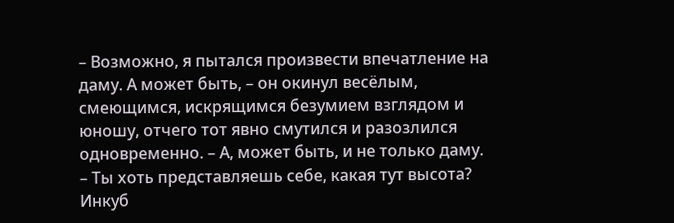– Возможно, я пытался произвести впечатление на даму. А может быть, – он окинул весёлым, смеющимся, искрящимся безумием взглядом и юношу, отчего тот явно смутился и разозлился одновременно. – А, может быть, и не только даму.
– Ты хоть представляешь себе, какая тут высота?
Инкуб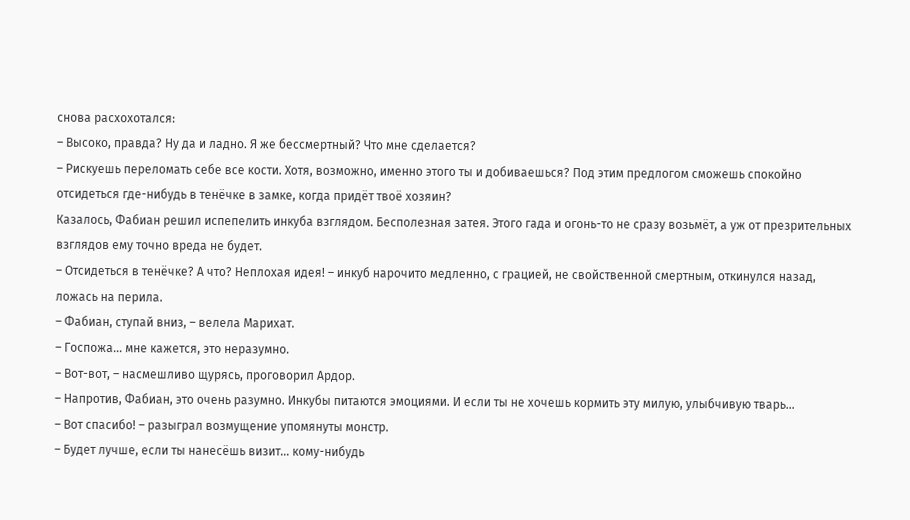снова расхохотался:
– Высоко, правда? Ну да и ладно. Я же бессмертный? Что мне сделается?
– Рискуешь переломать себе все кости. Хотя, возможно, именно этого ты и добиваешься? Под этим предлогом сможешь спокойно отсидеться где-нибудь в тенёчке в замке, когда придёт твоё хозяин?
Казалось, Фабиан решил испепелить инкуба взглядом. Бесполезная затея. Этого гада и огонь-то не сразу возьмёт, а уж от презрительных взглядов ему точно вреда не будет.
– Отсидеться в тенёчке? А что? Неплохая идея! – инкуб нарочито медленно, с грацией, не свойственной смертным, откинулся назад, ложась на перила.
– Фабиан, ступай вниз, – велела Марихат.
– Госпожа… мне кажется, это неразумно.
– Вот-вот, – насмешливо щурясь, проговорил Ардор.
– Напротив, Фабиан, это очень разумно. Инкубы питаются эмоциями. И если ты не хочешь кормить эту милую, улыбчивую тварь…
– Вот спасибо! – разыграл возмущение упомянуты монстр.
– Будет лучше, если ты нанесёшь визит… кому-нибудь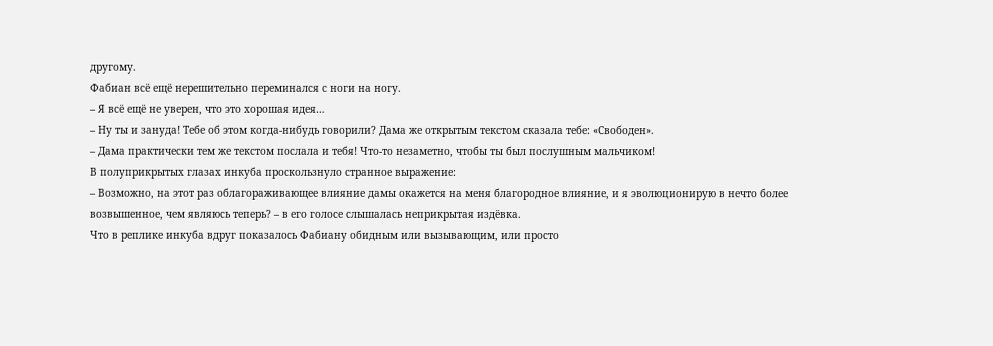другому.
Фабиан всё ещё нерешительно переминался с ноги на ногу.
– Я всё ещё не уверен, что это хорошая идея…
– Ну ты и зануда! Тебе об этом когда-нибудь говорили? Дама же открытым текстом сказала тебе: «Свободен».
– Дама практически тем же текстом послала и тебя! Что-то незаметно, чтобы ты был послушным мальчиком!
В полуприкрытых глазах инкуба проскользнуло странное выражение:
– Возможно, на этот раз облагораживающее влияние дамы окажется на меня благородное влияние, и я эволюционирую в нечто более возвышенное, чем являюсь теперь? – в его голосе слышалась неприкрытая издёвка.
Что в реплике инкуба вдруг показалось Фабиану обидным или вызывающим, или просто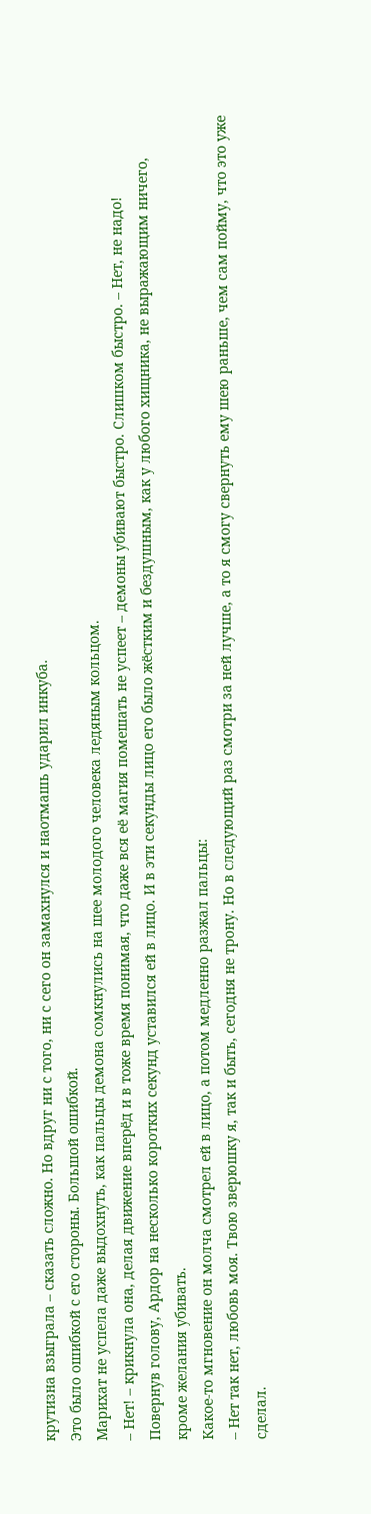крутизна взыграла – сказать сложно. Но вдруг ни с того, ни с сего он замахнулся и наотмашь ударил инкуба.
Это было ошибкой с его стороны. Большой ошибкой.
Марихат не успела даже выдохнуть, как пальцы демона сомкнулись на шее молодого человека ледяным кольцом.
– Нет! – крикнула она, делая движение вперёд и в тоже время понимая, что даже вся её магия помешать не успеет – демоны убивают быстро. Слишком быстро. – Нет, не надо!
Повернув голову, Ардор на несколько коротких секунд уставился ей в лицо. И в эти секунды лицо его было жёстким и бездушным, как у любого хищника, не выражающим ничего, кроме желания убивать.
Какое-то мгновение он молча смотрел ей в лицо, а потом медленно разжал пальцы:
– Нет так нет, любовь моя. Твою зверюшку я, так и быть, сегодня не трону. Но в следующий раз смотри за ней лучше, а то я смогу свернуть ему шею раньше, чем сам пойму, что это уже сделал.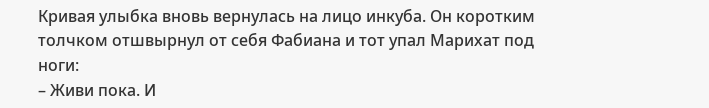Кривая улыбка вновь вернулась на лицо инкуба. Он коротким толчком отшвырнул от себя Фабиана и тот упал Марихат под ноги:
– Живи пока. И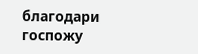благодари госпожу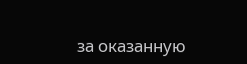за оказанную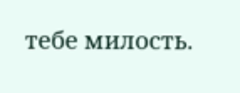тебе милость.